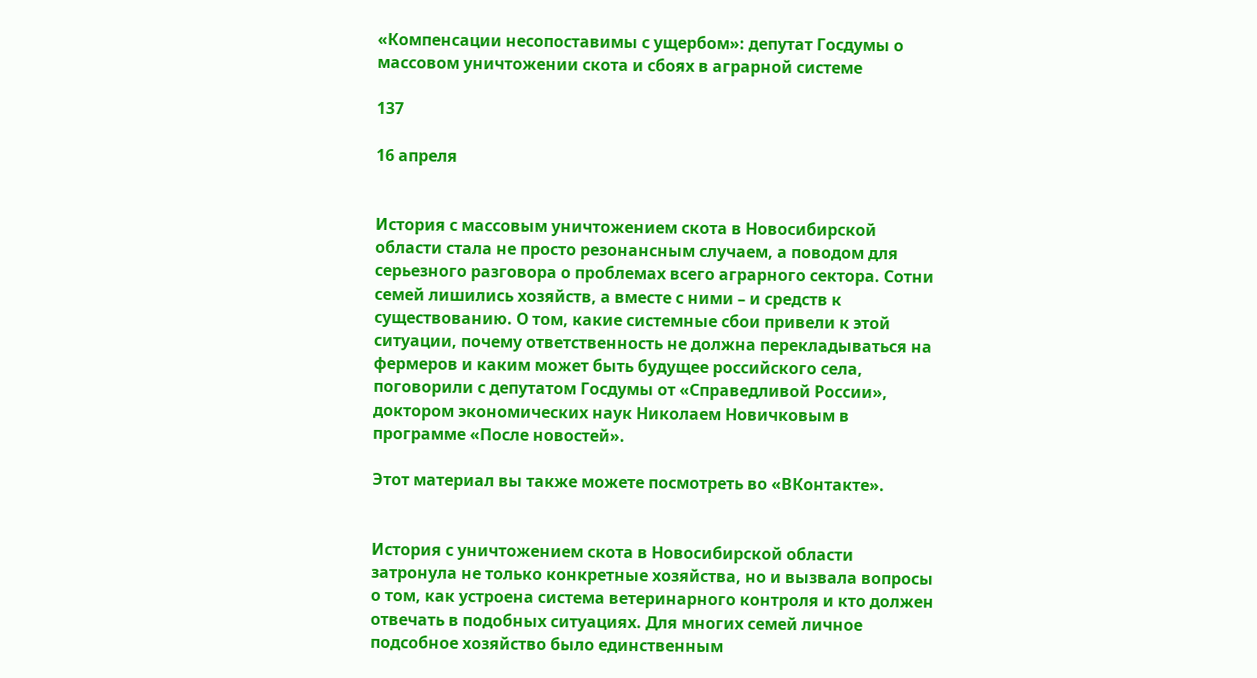«Компенсации несопоставимы с ущербом»: депутат Госдумы о массовом уничтожении скота и сбоях в аграрной системе

137

16 апреля


История с массовым уничтожением скота в Новосибирской области стала не просто резонансным случаем, а поводом для серьезного разговора о проблемах всего аграрного сектора. Сотни семей лишились хозяйств, а вместе с ними – и средств к существованию. О том, какие системные сбои привели к этой ситуации, почему ответственность не должна перекладываться на фермеров и каким может быть будущее российского села, поговорили с депутатом Госдумы от «Справедливой России», доктором экономических наук Николаем Новичковым в программе «После новостей».

Этот материал вы также можете посмотреть во «ВКонтакте».


История с уничтожением скота в Новосибирской области затронула не только конкретные хозяйства, но и вызвала вопросы о том, как устроена система ветеринарного контроля и кто должен отвечать в подобных ситуациях. Для многих семей личное подсобное хозяйство было единственным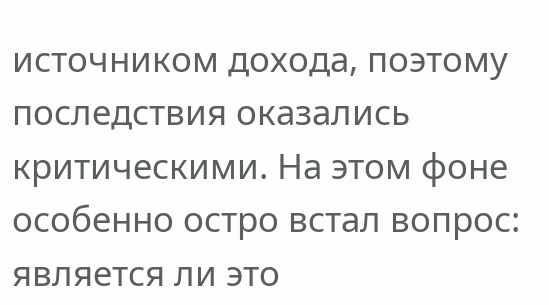источником дохода, поэтому последствия оказались критическими. На этом фоне особенно остро встал вопрос: является ли это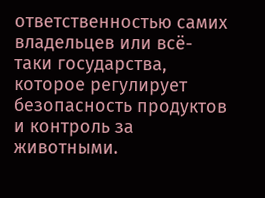ответственностью самих владельцев или всё-таки государства, которое регулирует безопасность продуктов и контроль за животными.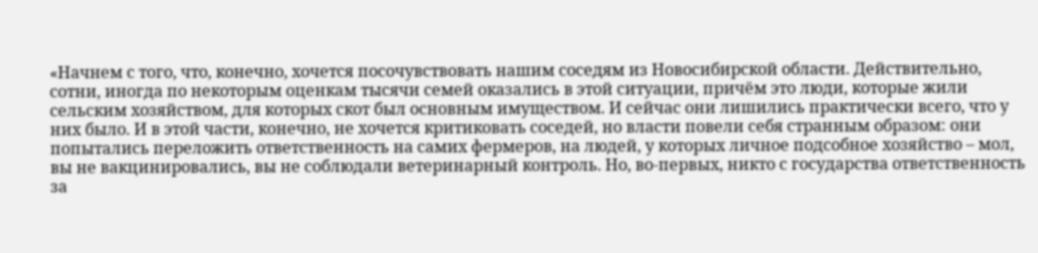«Начнем с того, что, конечно, хочется посочувствовать нашим соседям из Новосибирской области. Действительно, сотни, иногда по некоторым оценкам тысячи семей оказались в этой ситуации, причём это люди, которые жили сельским хозяйством, для которых скот был основным имуществом. И сейчас они лишились практически всего, что у них было. И в этой части, конечно, не хочется критиковать соседей, но власти повели себя странным образом: они попытались переложить ответственность на самих фермеров, на людей, у которых личное подсобное хозяйство – мол, вы не вакцинировались, вы не соблюдали ветеринарный контроль. Но, во-первых, никто с государства ответственность за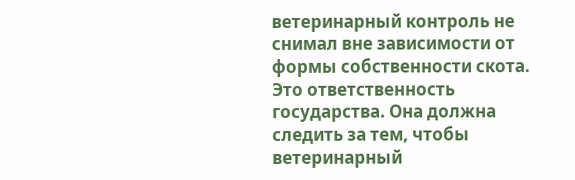ветеринарный контроль не снимал вне зависимости от формы собственности скота. Это ответственность государства. Она должна следить за тем, чтобы ветеринарный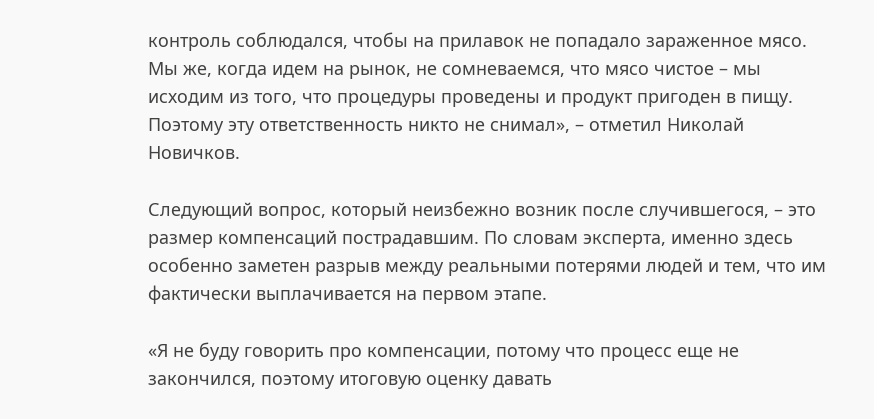контроль соблюдался, чтобы на прилавок не попадало зараженное мясо. Мы же, когда идем на рынок, не сомневаемся, что мясо чистое – мы исходим из того, что процедуры проведены и продукт пригоден в пищу. Поэтому эту ответственность никто не снимал», – отметил Николай Новичков.

Следующий вопрос, который неизбежно возник после случившегося, – это размер компенсаций пострадавшим. По словам эксперта, именно здесь особенно заметен разрыв между реальными потерями людей и тем, что им фактически выплачивается на первом этапе.

«Я не буду говорить про компенсации, потому что процесс еще не закончился, поэтому итоговую оценку давать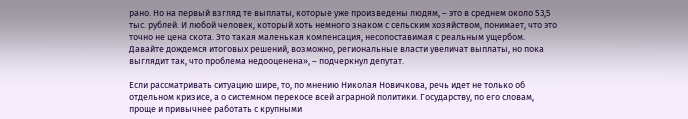рано. Но на первый взгляд те выплаты, которые уже произведены людям, – это в среднем около 53,5 тыс. рублей. И любой человек, который хоть немного знаком с сельским хозяйством, понимает, что это точно не цена скота. Это такая маленькая компенсация, несопоставимая с реальным ущербом. Давайте дождемся итоговых решений, возможно, региональные власти увеличат выплаты, но пока выглядит так, что проблема недооценена», – подчеркнул депутат.

Если рассматривать ситуацию шире, то, по мнению Николая Новичкова, речь идет не только об отдельном кризисе, а о системном перекосе всей аграрной политики. Государству, по его словам, проще и привычнее работать с крупными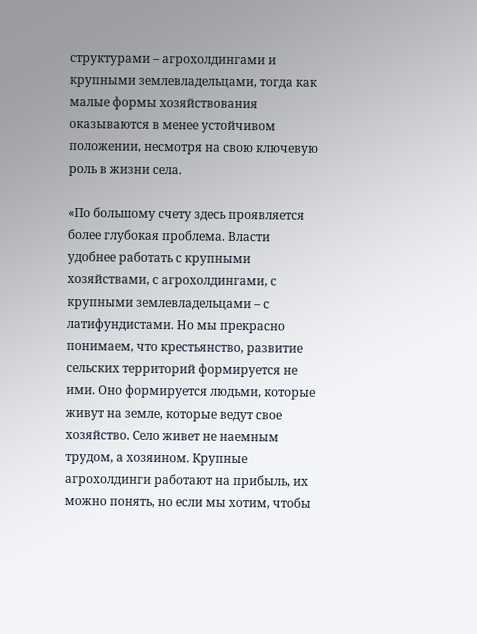структурами – агрохолдингами и крупными землевладельцами, тогда как малые формы хозяйствования оказываются в менее устойчивом положении, несмотря на свою ключевую роль в жизни села.

«По большому счету здесь проявляется более глубокая проблема. Власти удобнее работать с крупными хозяйствами, с агрохолдингами, с крупными землевладельцами – с латифундистами. Но мы прекрасно понимаем, что крестьянство, развитие сельских территорий формируется не ими. Оно формируется людьми, которые живут на земле, которые ведут свое хозяйство. Село живет не наемным трудом, а хозяином. Крупные агрохолдинги работают на прибыль, их можно понять, но если мы хотим, чтобы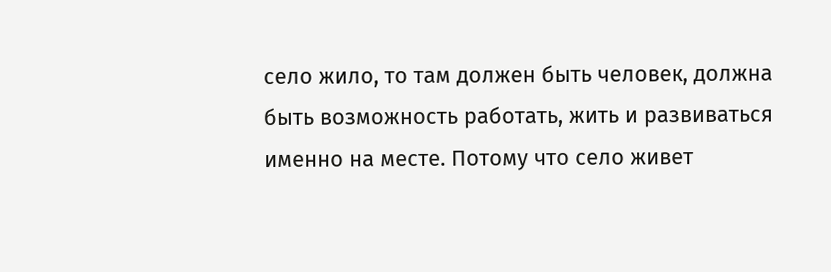село жило, то там должен быть человек, должна быть возможность работать, жить и развиваться именно на месте. Потому что село живет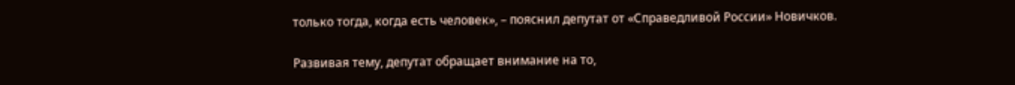только тогда, когда есть человек», – пояснил депутат от «Справедливой России» Новичков.

Развивая тему, депутат обращает внимание на то,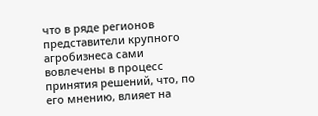что в ряде регионов представители крупного агробизнеса сами вовлечены в процесс принятия решений, что, по его мнению, влияет на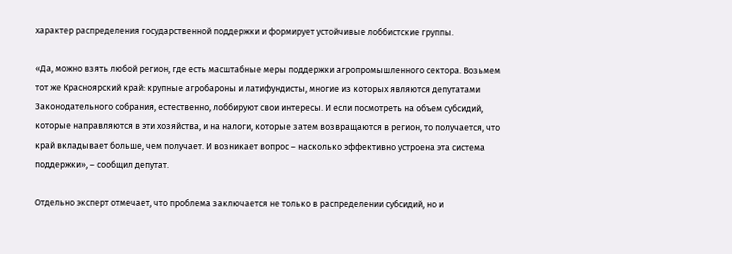характер распределения государственной поддержки и формирует устойчивые лоббистские группы.

«Да, можно взять любой регион, где есть масштабные меры поддержки агропромышленного сектора. Возьмем тот же Красноярский край: крупные агробароны и латифундисты, многие из которых являются депутатами Законодательного собрания, естественно, лоббируют свои интересы. И если посмотреть на объем субсидий, которые направляются в эти хозяйства, и на налоги, которые затем возвращаются в регион, то получается, что край вкладывает больше, чем получает. И возникает вопрос – насколько эффективно устроена эта система поддержки», – сообщил депутат.

Отдельно эксперт отмечает, что проблема заключается не только в распределении субсидий, но и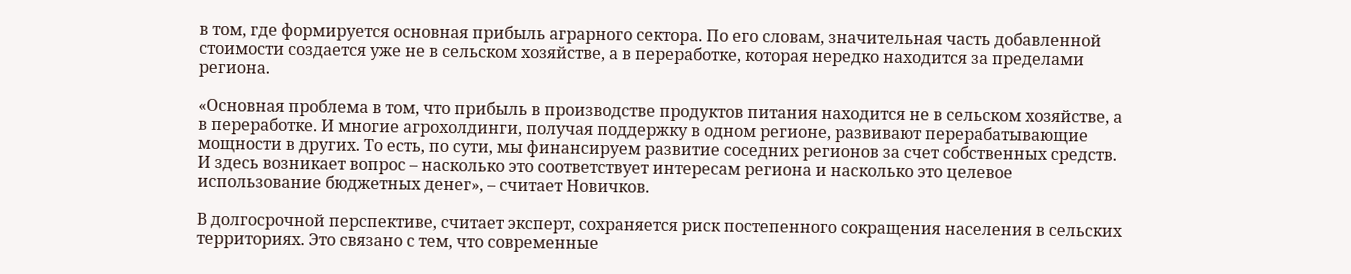в том, где формируется основная прибыль аграрного сектора. По его словам, значительная часть добавленной стоимости создается уже не в сельском хозяйстве, а в переработке, которая нередко находится за пределами региона.

«Основная проблема в том, что прибыль в производстве продуктов питания находится не в сельском хозяйстве, а в переработке. И многие агрохолдинги, получая поддержку в одном регионе, развивают перерабатывающие мощности в других. То есть, по сути, мы финансируем развитие соседних регионов за счет собственных средств. И здесь возникает вопрос – насколько это соответствует интересам региона и насколько это целевое использование бюджетных денег», – считает Новичков.

В долгосрочной перспективе, считает эксперт, сохраняется риск постепенного сокращения населения в сельских территориях. Это связано с тем, что современные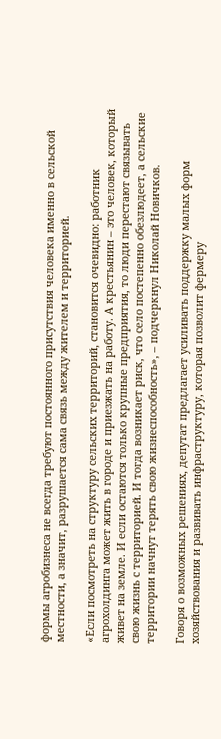формы агробизнеса не всегда требуют постоянного присутствия человека именно в сельской местности, а значит, разрушается сама связь между жителем и территорией.

«Если посмотреть на структуру сельских территорий, становится очевидно: работник агрохолдинга может жить в городе и приезжать на работу. А крестьянин – это человек, который живет на земле. И если остаются только крупные предприятия, то люди перестают связывать свою жизнь с территорией. И тогда возникает риск, что село постепенно обезлюдеет, а сельские территории начнут терять свою жизнеспособность», – подчеркнул Николай Новичков.

Говоря о возможных решениях, депутат предлагает усиливать поддержку малых форм хозяйствования и развивать инфраструктуру, которая позволит фермеру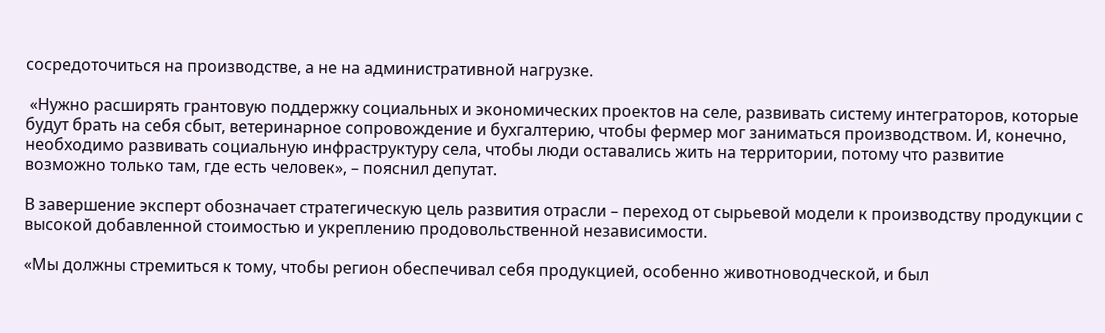сосредоточиться на производстве, а не на административной нагрузке.

 «Нужно расширять грантовую поддержку социальных и экономических проектов на селе, развивать систему интеграторов, которые будут брать на себя сбыт, ветеринарное сопровождение и бухгалтерию, чтобы фермер мог заниматься производством. И, конечно, необходимо развивать социальную инфраструктуру села, чтобы люди оставались жить на территории, потому что развитие возможно только там, где есть человек», – пояснил депутат.

В завершение эксперт обозначает стратегическую цель развития отрасли – переход от сырьевой модели к производству продукции с высокой добавленной стоимостью и укреплению продовольственной независимости.

«Мы должны стремиться к тому, чтобы регион обеспечивал себя продукцией, особенно животноводческой, и был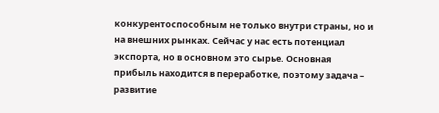конкурентоспособным не только внутри страны, но и на внешних рынках. Сейчас у нас есть потенциал экспорта, но в основном это сырье. Основная прибыль находится в переработке, поэтому задача – развитие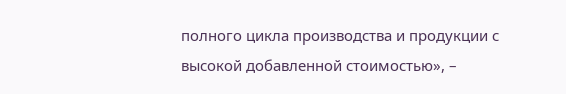полного цикла производства и продукции с высокой добавленной стоимостью», –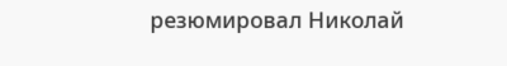резюмировал Николай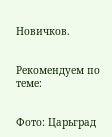Новичков.


Рекомендуем по теме:


Фото: Царьград